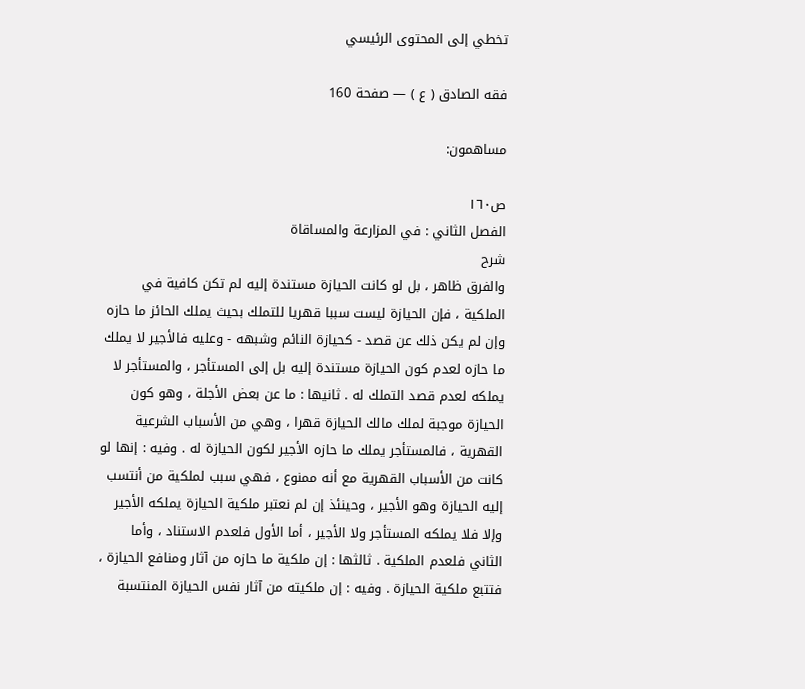تخطي إلى المحتوى الرئيسي

فقه الصادق ( ع ) — صفحة 160

مساهمون:

ص١٦٠
الفصل الثاني : في المزارعة والمساقاة
شرح
والفرق ظاهر ، بل لو كانت الحيازة مستندة إليه لم تكن كافية في الملكية ، فإن الحيازة ليست سببا قهريا للتملك بحيث يملك الحائز ما حازه وإن لم يكن ذلك عن قصد - كحيازة النائم وشبهه - وعليه فالأجير لا يملك ما حازه لعدم كون الحيازة مستندة إليه بل إلى المستأجر ، والمستأجر لا يملكه لعدم قصد التملك له . ثانيها : ما عن بعض الأجلة ، وهو كون الحيازة موجبة لملك مالك الحيازة قهرا ، وهي من الأسباب الشرعية القهرية ، فالمستأجر يملك ما حازه الأجير لكون الحيازة له . وفيه : إنها لو كانت من الأسباب القهرية مع أنه ممنوع ، فهي سبب لملكية من أنتسب إليه الحيازة وهو الأجير ، وحينئذ إن لم نعتبر ملكية الحيازة يملكه الأجير وإلا فلا يملكه المستأجر ولا الأجير ، أما الأول فلعدم الاستناد ، وأما الثاني فلعدم الملكية . ثالثها : إن ملكية ما حازه من آثار ومنافع الحيازة ، فتتبع ملكية الحيازة . وفيه : إن ملكيته من آثار نفس الحيازة المنتسبة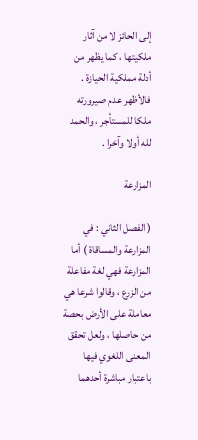إلى الحائز لا من آثار ملكيتها ، كما يظهر من أدلة مملكية الحيازة . فالأظهر عدم صيرورته ملكا للمستأجر ، والحمد لله أولا وآخرا .

المزارعة

( الفصل الثاني : في المزارعة والمساقاة ) أما المزارعة فهي لغة مفاعلة من الزرع ، وقالوا شرعا هي معاملة على الأرض بحصة من حاصلها ، ولعل تحقق المعنى اللغوي فيها باعتبار مباشرة أحدهما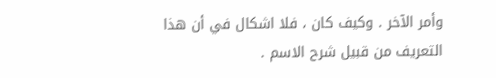وأمر الآخر . وكيف كان ، فلا اشكال في أن هذا التعريف من قبيل شرح الاسم .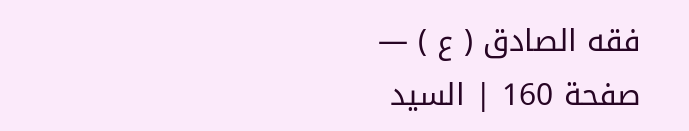فقه الصادق ( ع ) — صفحة 160 | السيد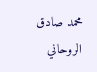محمد صادق الروحاني